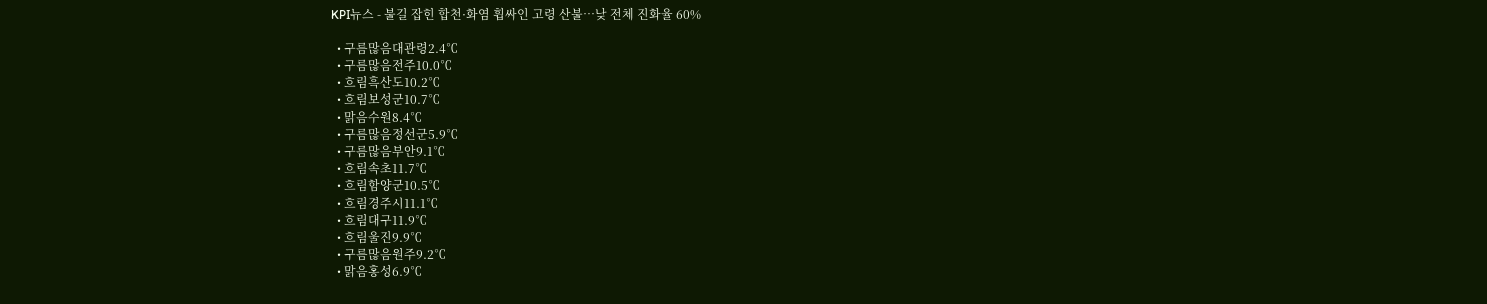KPI뉴스 - 불길 잡힌 합천·화염 휩싸인 고령 산불…낮 전체 진화율 60%

  • 구름많음대관령2.4℃
  • 구름많음전주10.0℃
  • 흐림흑산도10.2℃
  • 흐림보성군10.7℃
  • 맑음수원8.4℃
  • 구름많음정선군5.9℃
  • 구름많음부안9.1℃
  • 흐림속초11.7℃
  • 흐림함양군10.5℃
  • 흐림경주시11.1℃
  • 흐림대구11.9℃
  • 흐림울진9.9℃
  • 구름많음원주9.2℃
  • 맑음홍성6.9℃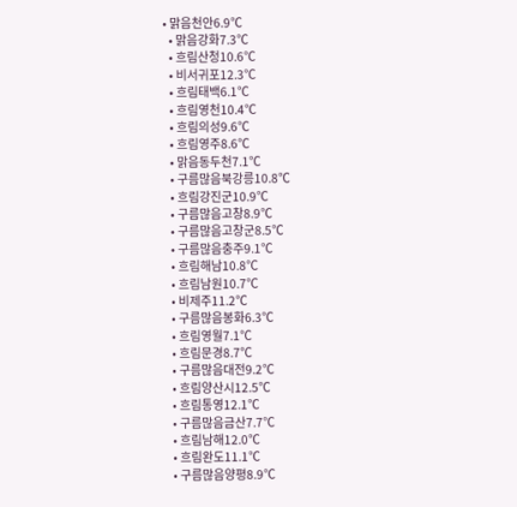• 맑음천안6.9℃
  • 맑음강화7.3℃
  • 흐림산청10.6℃
  • 비서귀포12.3℃
  • 흐림태백6.1℃
  • 흐림영천10.4℃
  • 흐림의성9.6℃
  • 흐림영주8.6℃
  • 맑음동두천7.1℃
  • 구름많음북강릉10.8℃
  • 흐림강진군10.9℃
  • 구름많음고창8.9℃
  • 구름많음고창군8.5℃
  • 구름많음충주9.1℃
  • 흐림해남10.8℃
  • 흐림남원10.7℃
  • 비제주11.2℃
  • 구름많음봉화6.3℃
  • 흐림영월7.1℃
  • 흐림문경8.7℃
  • 구름많음대전9.2℃
  • 흐림양산시12.5℃
  • 흐림통영12.1℃
  • 구름많음금산7.7℃
  • 흐림남해12.0℃
  • 흐림완도11.1℃
  • 구름많음양평8.9℃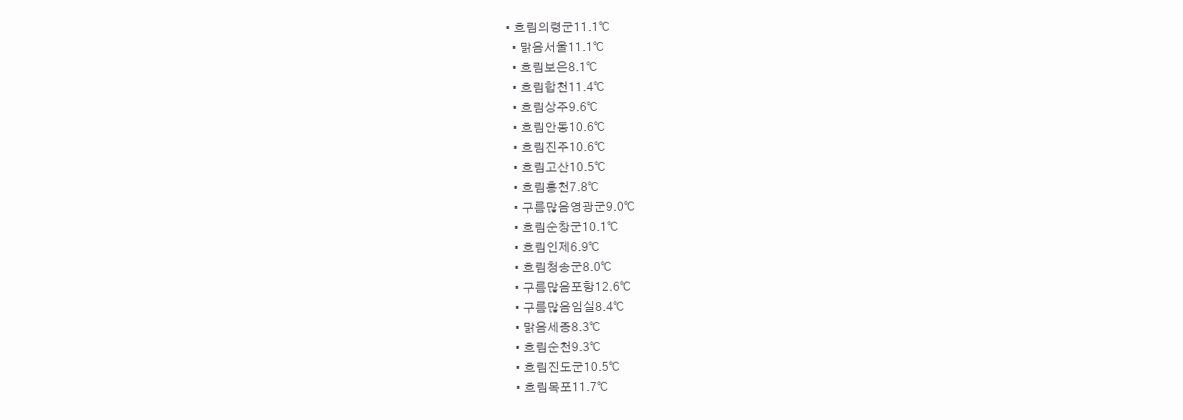• 흐림의령군11.1℃
  • 맑음서울11.1℃
  • 흐림보은8.1℃
  • 흐림합천11.4℃
  • 흐림상주9.6℃
  • 흐림안동10.6℃
  • 흐림진주10.6℃
  • 흐림고산10.5℃
  • 흐림홍천7.8℃
  • 구름많음영광군9.0℃
  • 흐림순창군10.1℃
  • 흐림인제6.9℃
  • 흐림청송군8.0℃
  • 구름많음포항12.6℃
  • 구름많음임실8.4℃
  • 맑음세종8.3℃
  • 흐림순천9.3℃
  • 흐림진도군10.5℃
  • 흐림목포11.7℃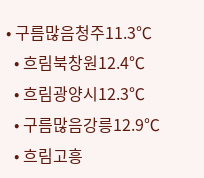• 구름많음청주11.3℃
  • 흐림북창원12.4℃
  • 흐림광양시12.3℃
  • 구름많음강릉12.9℃
  • 흐림고흥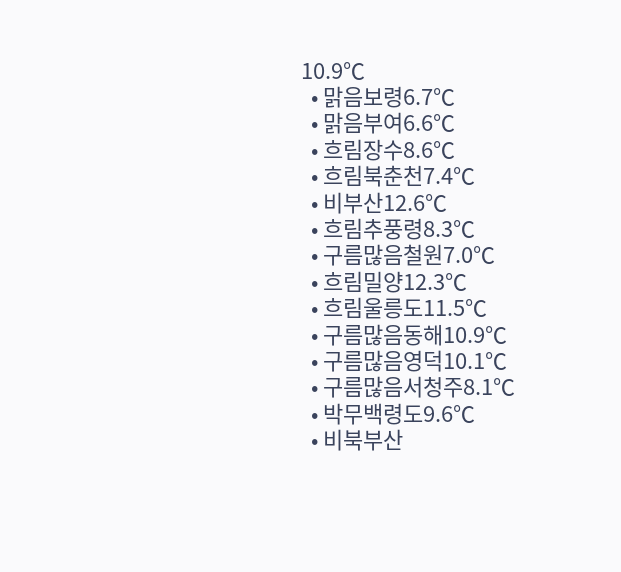10.9℃
  • 맑음보령6.7℃
  • 맑음부여6.6℃
  • 흐림장수8.6℃
  • 흐림북춘천7.4℃
  • 비부산12.6℃
  • 흐림추풍령8.3℃
  • 구름많음철원7.0℃
  • 흐림밀양12.3℃
  • 흐림울릉도11.5℃
  • 구름많음동해10.9℃
  • 구름많음영덕10.1℃
  • 구름많음서청주8.1℃
  • 박무백령도9.6℃
  • 비북부산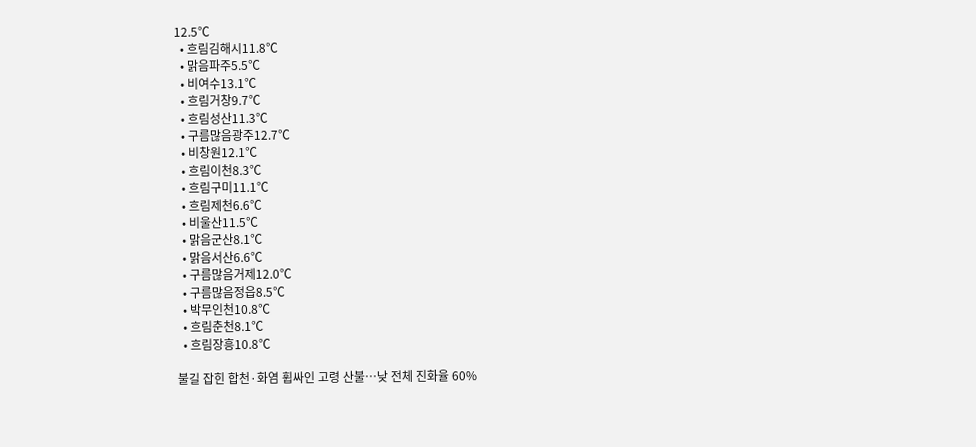12.5℃
  • 흐림김해시11.8℃
  • 맑음파주5.5℃
  • 비여수13.1℃
  • 흐림거창9.7℃
  • 흐림성산11.3℃
  • 구름많음광주12.7℃
  • 비창원12.1℃
  • 흐림이천8.3℃
  • 흐림구미11.1℃
  • 흐림제천6.6℃
  • 비울산11.5℃
  • 맑음군산8.1℃
  • 맑음서산6.6℃
  • 구름많음거제12.0℃
  • 구름많음정읍8.5℃
  • 박무인천10.8℃
  • 흐림춘천8.1℃
  • 흐림장흥10.8℃

불길 잡힌 합천·화염 휩싸인 고령 산불…낮 전체 진화율 60%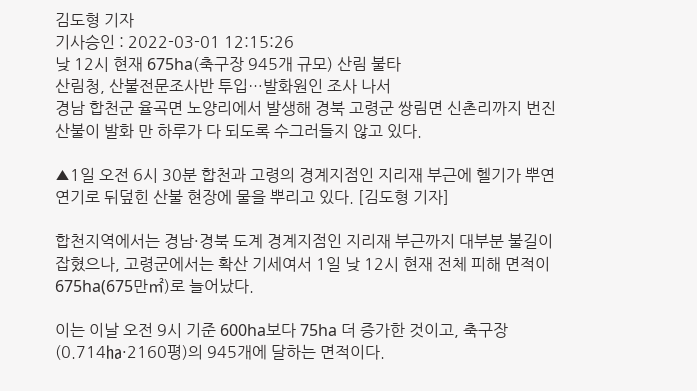김도형 기자
기사승인 : 2022-03-01 12:15:26
낮 12시 현재 675ha(축구장 945개 규모) 산림 불타
산림청, 산불전문조사반 투입…발화원인 조사 나서
경남 합천군 율곡면 노양리에서 발생해 경북 고령군 쌍림면 신촌리까지 번진 산불이 발화 만 하루가 다 되도록 수그러들지 않고 있다.

▲1일 오전 6시 30분 합천과 고령의 경계지점인 지리재 부근에 헬기가 뿌연 연기로 뒤덮힌 산불 현장에 물을 뿌리고 있다. [김도형 기자]

합천지역에서는 경남·경북 도계 경계지점인 지리재 부근까지 대부분 불길이 잡혔으나, 고령군에서는 확산 기세여서 1일 낮 12시 현재 전체 피해 면적이 675ha(675만㎡)로 늘어났다.

이는 이날 오전 9시 기준 600ha보다 75ha 더 증가한 것이고, 축구장(0.714㏊·2160평)의 945개에 달하는 면적이다.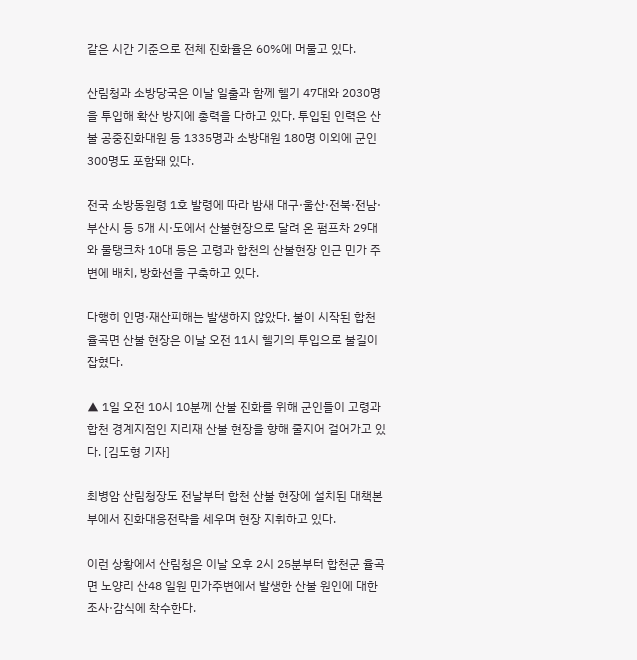같은 시간 기준으로 전체 진화율은 60%에 머물고 있다.

산림청과 소방당국은 이날 일출과 함께 헬기 47대와 2030명을 투입해 확산 방지에 총력을 다하고 있다. 투입된 인력은 산불 공중진화대원 등 1335명과 소방대원 180명 이외에 군인 300명도 포함돼 있다.

전국 소방동원령 1호 발령에 따라 밤새 대구·울산·전북·전남·부산시 등 5개 시·도에서 산불현장으로 달려 온 펌프차 29대와 물탱크차 10대 등은 고령과 합천의 산불현장 인근 민가 주변에 배치, 방화선을 구축하고 있다.

다행히 인명·재산피해는 발생하지 않았다. 불이 시작된 합천 율곡면 산불 현장은 이날 오전 11시 헬기의 투입으로 불길이 잡혔다.

▲ 1일 오전 10시 10분께 산불 진화를 위해 군인들이 고령과 합천 경계지점인 지리재 산불 현장을 향해 줄지어 걸어가고 있다. [김도형 기자]

최병암 산림청장도 전날부터 합천 산불 현장에 설치된 대책본부에서 진화대응전략을 세우며 현장 지휘하고 있다.

이런 상황에서 산림청은 이날 오후 2시 25분부터 합천군 율곡면 노양리 산48 일원 민가주변에서 발생한 산불 원인에 대한 조사·감식에 착수한다.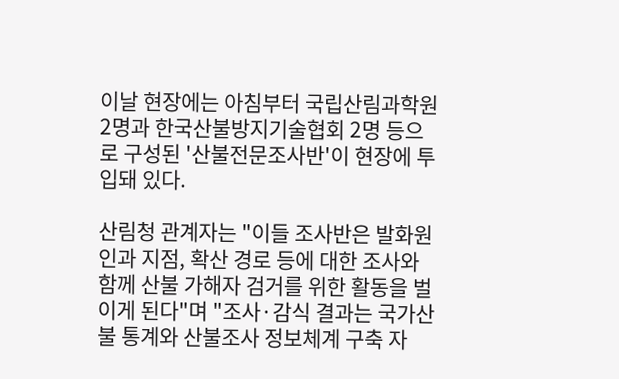이날 현장에는 아침부터 국립산림과학원 2명과 한국산불방지기술협회 2명 등으로 구성된 '산불전문조사반'이 현장에 투입돼 있다.

산림청 관계자는 "이들 조사반은 발화원인과 지점, 확산 경로 등에 대한 조사와 함께 산불 가해자 검거를 위한 활동을 벌이게 된다"며 "조사·감식 결과는 국가산불 통계와 산불조사 정보체계 구축 자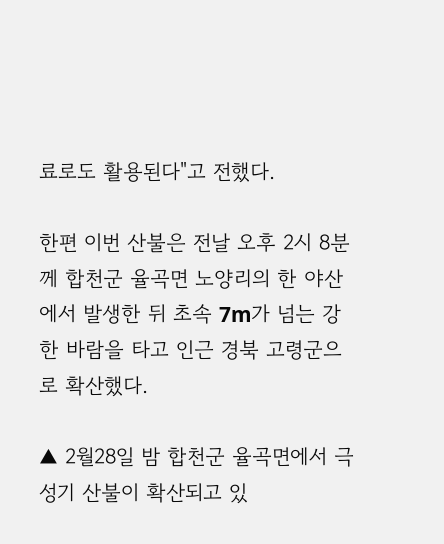료로도 활용된다"고 전했다.

한편 이번 산불은 전날 오후 2시 8분께 합천군 율곡면 노양리의 한 야산에서 발생한 뒤 초속 7m가 넘는 강한 바람을 타고 인근 경북 고령군으로 확산했다.

▲ 2월28일 밤 합천군 율곡면에서 극성기 산불이 확산되고 있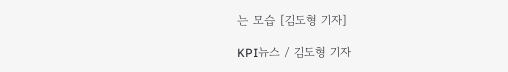는 모습 [김도형 기자]

KPI뉴스 / 김도형 기자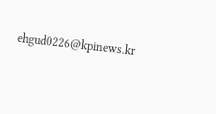ehgud0226@kpinews.kr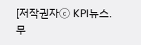[저작권자ⓒ KPI뉴스. 무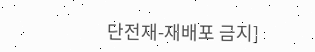단전재-재배포 금지]